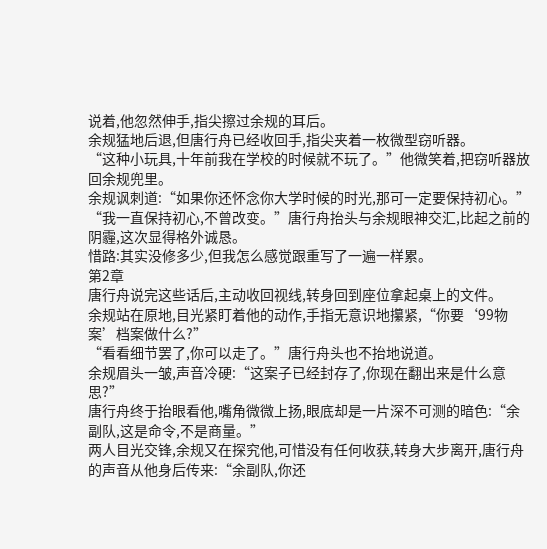说着,他忽然伸手,指尖擦过余规的耳后。
余规猛地后退,但唐行舟已经收回手,指尖夹着一枚微型窃听器。
“这种小玩具,十年前我在学校的时候就不玩了。”他微笑着,把窃听器放回余规兜里。
余规讽刺道:“如果你还怀念你大学时候的时光,那可一定要保持初心。”
“我一直保持初心,不曾改变。”唐行舟抬头与余规眼神交汇,比起之前的阴霾,这次显得格外诚恳。
惜路:其实没修多少,但我怎么感觉跟重写了一遍一样累。
第2章
唐行舟说完这些话后,主动收回视线,转身回到座位拿起桌上的文件。
余规站在原地,目光紧盯着他的动作,手指无意识地攥紧,“你要‘99物案’档案做什么?”
“看看细节罢了,你可以走了。”唐行舟头也不抬地说道。
余规眉头一皱,声音冷硬:“这案子已经封存了,你现在翻出来是什么意思?”
唐行舟终于抬眼看他,嘴角微微上扬,眼底却是一片深不可测的暗色:“余副队,这是命令,不是商量。”
两人目光交锋,余规又在探究他,可惜没有任何收获,转身大步离开,唐行舟的声音从他身后传来:“余副队,你还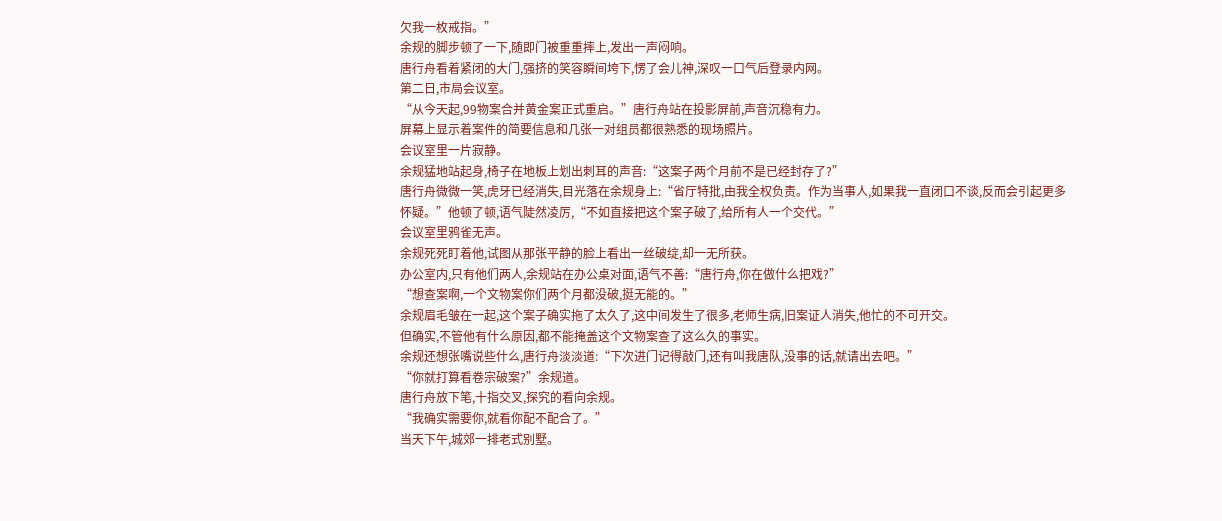欠我一枚戒指。”
余规的脚步顿了一下,随即门被重重摔上,发出一声闷响。
唐行舟看着紧闭的大门,强挤的笑容瞬间垮下,愣了会儿神,深叹一口气后登录内网。
第二日,市局会议室。
“从今天起,99物案合并黄金案正式重启。”唐行舟站在投影屏前,声音沉稳有力。
屏幕上显示着案件的简要信息和几张一对组员都很熟悉的现场照片。
会议室里一片寂静。
余规猛地站起身,椅子在地板上划出刺耳的声音:“这案子两个月前不是已经封存了?”
唐行舟微微一笑,虎牙已经消失,目光落在余规身上:“省厅特批,由我全权负责。作为当事人,如果我一直闭口不谈,反而会引起更多怀疑。”他顿了顿,语气陡然凌厉,“不如直接把这个案子破了,给所有人一个交代。”
会议室里鸦雀无声。
余规死死盯着他,试图从那张平静的脸上看出一丝破绽,却一无所获。
办公室内,只有他们两人,余规站在办公桌对面,语气不善:“唐行舟,你在做什么把戏?”
“想查案啊,一个文物案你们两个月都没破,挺无能的。”
余规眉毛皱在一起,这个案子确实拖了太久了,这中间发生了很多,老师生病,旧案证人消失,他忙的不可开交。
但确实,不管他有什么原因,都不能掩盖这个文物案查了这么久的事实。
余规还想张嘴说些什么,唐行舟淡淡道:“下次进门记得敲门,还有叫我唐队,没事的话,就请出去吧。”
“你就打算看卷宗破案?”余规道。
唐行舟放下笔,十指交叉,探究的看向余规。
“我确实需要你,就看你配不配合了。”
当天下午,城郊一排老式别墅。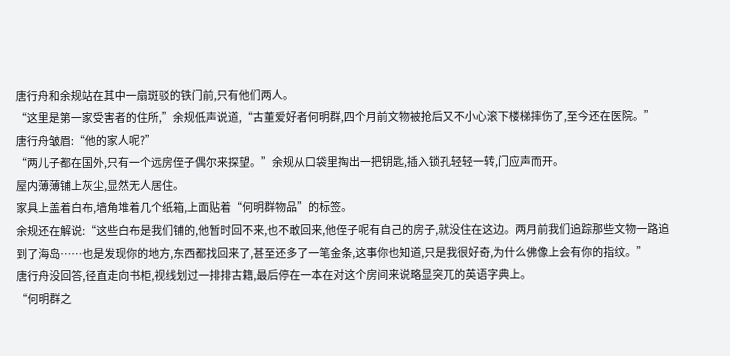唐行舟和余规站在其中一扇斑驳的铁门前,只有他们两人。
“这里是第一家受害者的住所,”余规低声说道,“古董爱好者何明群,四个月前文物被抢后又不小心滚下楼梯摔伤了,至今还在医院。”
唐行舟皱眉:“他的家人呢?”
“两儿子都在国外,只有一个远房侄子偶尔来探望。”余规从口袋里掏出一把钥匙,插入锁孔轻轻一转,门应声而开。
屋内薄薄铺上灰尘,显然无人居住。
家具上盖着白布,墙角堆着几个纸箱,上面贴着“何明群物品”的标签。
余规还在解说:“这些白布是我们铺的,他暂时回不来,也不敢回来,他侄子呢有自己的房子,就没住在这边。两月前我们追踪那些文物一路追到了海岛……也是发现你的地方,东西都找回来了,甚至还多了一笔金条,这事你也知道,只是我很好奇,为什么佛像上会有你的指纹。”
唐行舟没回答,径直走向书柜,视线划过一排排古籍,最后停在一本在对这个房间来说略显突兀的英语字典上。
“何明群之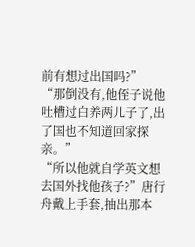前有想过出国吗?”
“那倒没有,他侄子说他吐槽过白养两儿子了,出了国也不知道回家探亲。”
“所以他就自学英文想去国外找他孩子?”唐行舟戴上手套,抽出那本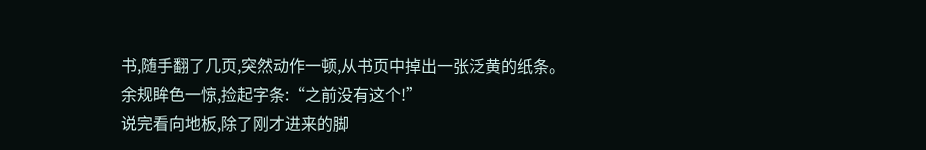书,随手翻了几页,突然动作一顿,从书页中掉出一张泛黄的纸条。
余规眸色一惊,捡起字条:“之前没有这个!”
说完看向地板,除了刚才进来的脚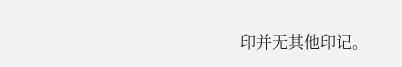印并无其他印记。